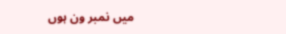میں نمبر ون ہوں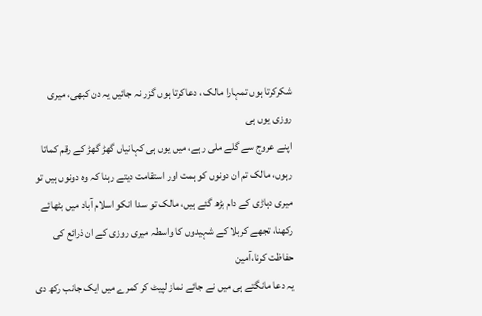شکرکرتا ہوں تمہارا مالک ، دعاکرتا ہوں گزر نہ جائیں یہ دن کبھی، میری روزی یوں ہی
اپنے عروج سے گلے ملی رہے، میں یوں ہی کہانیاں گھڑ گھڑ کے رقم کماتا رہوں، مالک تم ان دونوں کو ہمت اور استقامت دیتے رہنا کہ وہ دونوں ہیں تو میری دہاڑی کے دام بڑھ گئے ہیں، مالک تو سدا انکو اسلام آباد میں بٹھائے رکھنا، تجھے کربلا کے شہیدوں کا واسطہ میری روزی کے ان ذرائع کی حفاظت کرنا،آمین
یہ دعا مانگتے ہی میں نے جائے نماز لپیٹ کر کمرے میں ایک جانب رکھ دی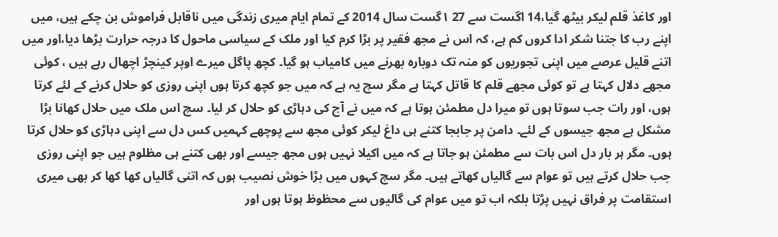اور کاغذ قلم لیکر بیٹھ گیا،14 اگست سے 27 ۱گست سال 2014 کے تمام ایام میری زندگی میں ناقابل فراموش بن چکے ہیں، میں اپنے رب کا جتنا شکر ادا کروں کم ہے، کہ اس نے مجھ فقیر پر بڑا کرم کیا اور ملک کے سیاسی ماحول کا درجہ حرارت بڑھا دیا،اور میں اتنے قلیل عرصے میں اپنی تجوریوں کو منہ تک دوبارہ بھرنے میں کامیاب ہو گیا۔ کچھ پاگل میرے اوپر کینچڑ اچھال رہے ہیں ، کوئی مجھے دلال کہتا ہے تو کوئی مجھے قلم کا قاتل کہتا ہے مگر سچ یہ ہے کہ میں جو کچھ کرتا ہوں اپنی روزی کو حلال کرنے کے لئے کرتا ہوں، اور رات جب سوتا ہوں تو میرا دل مطمئن ہوتا ہے کہ میں نے آج کی دہاڑی کو حلال کر لیا۔ سچ اس ملک میں حلال کھانا بڑا مشکل ہے مجھ جیسوں کے لئے۔ دامن پر جابجا کتنے ہی داغ لیکر کوئی مجھ سے پوچھے کہمیں کس دل سے اپنی دہاڑی کو حلال کرتا ہوں۔ مگر ہر بار دل اس بات سے مطمئن ہو جاتا ہے کہ میں اکیلا نہیں ہوں مجھ جیسے اور بھی کتنے ہی مظلوم ہیں جو اپنی روزی جب حلال کرتے ہیں تو عوام سے گالیاں کھاتے ہیں۔ مگر سچ کہوں میں بڑا خوش نصیب ہوں کہ اتنی گالیاں کھا کھا کر بھی میری استقامت پر فراق نہیں پڑتا بلکہ اب تو میں عوام کی گالیوں سے محظوظ ہوتا ہوں اور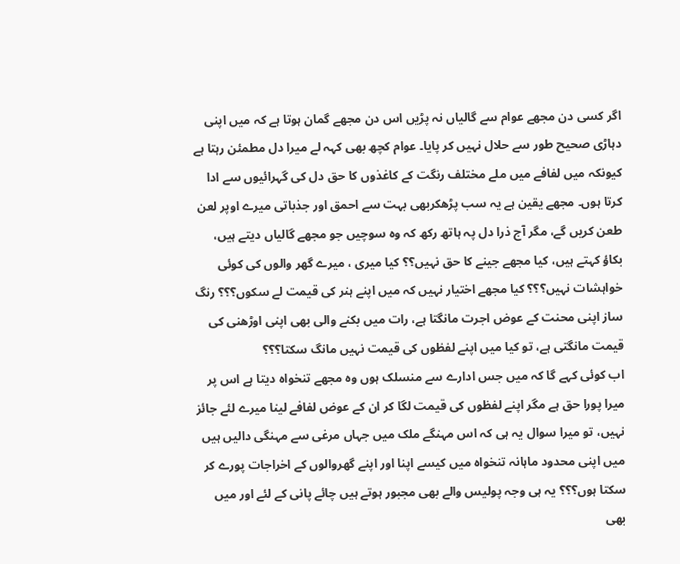اگر کسی دن مجھے عوام سے گالیاں نہ پڑیں اس دن مجھے گمان ہوتا ہے کہ میں اپنی دہاڑی صحیح طور سے حلال نہیں کر پایا۔ عوام کچھ بھی کہہ لے میرا دل مطمئن رہتا ہے کیونکہ میں لفافے میں ملے مختلف رنگت کے کاغذوں کا حق دل کی گہرائیوں سے ادا کرتا ہوں۔ مجھے یقین ہے یہ سب پڑھکربھی بہت سے احمق اور جذباتی میرے اوپر لعن طعن کریں گے، مگر آج ذرا دل پہ ہاتھ رکھ کہ وہ سوچیں جو مجھے گالیاں دیتے ہیں، بکاؤ کہتے ہیں، کیا مجھے جینے کا حق نہیں؟؟ کیا میری ، میرے گھر والوں کی کوئی خواہشات نہیں؟؟؟ کیا مجھے اختیار نہیں کہ میں اپنے ہنر کی قیمت لے سکوں؟؟؟ رنگ ساز اپنی محنت کے عوض اجرت مانگتا ہے، رات میں بکنے والی بھی اپنی اوڑھنی کی قیمت مانگتی ہے، تو کیا میں اپنے لفظوں کی قیمت نہیں مانگ سکتا؟؟؟
اب کوئی کہے گا کہ میں جس ادارے سے منسلک ہوں وہ مجھے تنخواہ دیتا ہے اس پر میرا پورا حق ہے مگر اپنے لفظوں کی قیمت لگا کر ان کے عوض لفافے لینا میرے لئے جائز نہیں، تو میرا سوال یہ ہی کہ اس مہنگے ملک میں جہاں مرغی سے مہنگی دالیں ہیں میں اپنی محدود ماہانہ تنخواہ میں کیسے اپنا اور اپنے گھروالوں کے اخراجات پورے کر سکتا ہوں؟؟؟ یہ ہی وجہ پولیس والے بھی مجبور ہوتے ہیں چائے پانی کے لئے اور میں بھی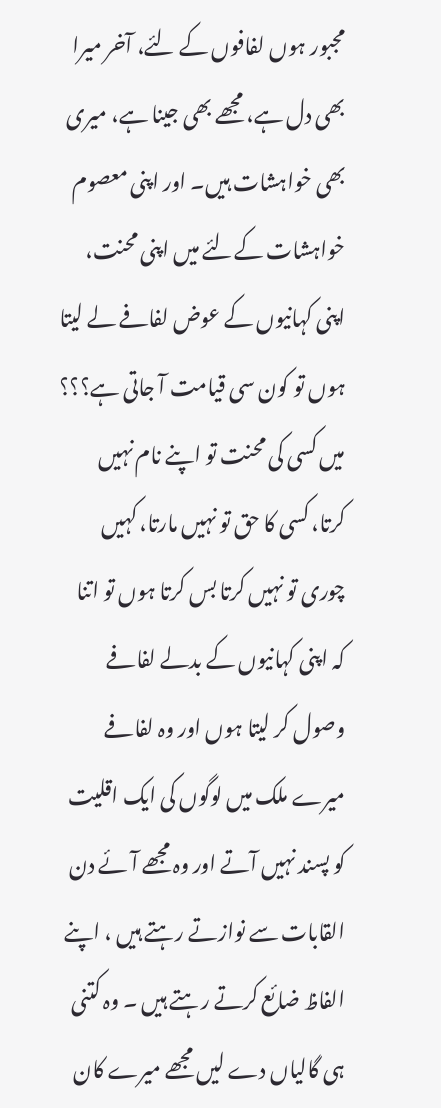مجبور ہوں لفافوں کے لئے، آخر میرا بھی دل ہے، مجھے بھی جینا ہے، میری بھی خواہشات ہیں۔ اور اپنی معصوم خواہشات کےلئے میں اپنی محنت، اپنی کہانیوں کے عوض لفافے لے لیتا ہوں تو کون سی قیامت آ جاتی ہے؟؟؟ میں کسی کی محنت تو اپنے نام نہیں کرتا، کسی کا حق تو نہیں مارتا، کہیں چوری تو نہیں کرتا بس کرتا ہوں تو اتنا کہ اپنی کہانیوں کے بدلے لفافے وصول کر لیتا ہوں اور وہ لفافے میرے ملک میں لوگوں کی ایک اقلیت کو پسند نہیں آتے اور وہ مجھے آئے دن القابات سے نوازتے رہتے ہیں ، اپنے الفاظ ضائع کرتے رہتے ہیں ۔ وہ کتنی ہی گالیاں دے لیں مجھے میرے کان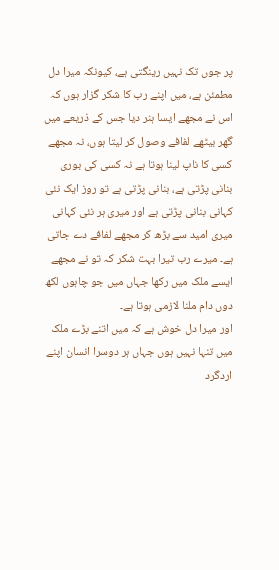پر جوں تک نہیں رینگتی ہے، کیونکہ میرا دل مطمئن ہے، میں اپنے رب کا شکر گزار ہوں کہ اس نے مجھے ایسا ہنر دیا جس کے ذریعے میں گھر بیٹھے لفافے وصول کر لیتا ہوں، نہ مجھے کسی کا ناپ لینا ہوتا ہے نہ کسی کی بوری بنانی پڑتی ہے، بنانی پڑتی ہے تو روز ایک نئی کہانی بنانی پڑتی ہے اور میری ہر نئی کہانی میری امید سے بڑھ کر مجھے لفافے دے جاتی ہے۔ میرے رب تیرا بہت شکر کہ تو نے مجھے ایسے ملک میں رکھا جہاں میں جو چاہوں لکھ دوں دام ملنا لازمی ہوتا ہے۔
اور میرا دل خوش ہے کہ میں اتنے بڑے ملک میں تنہا نہیں ہوں جہاں ہر دوسرا انسان اپنے اردگرد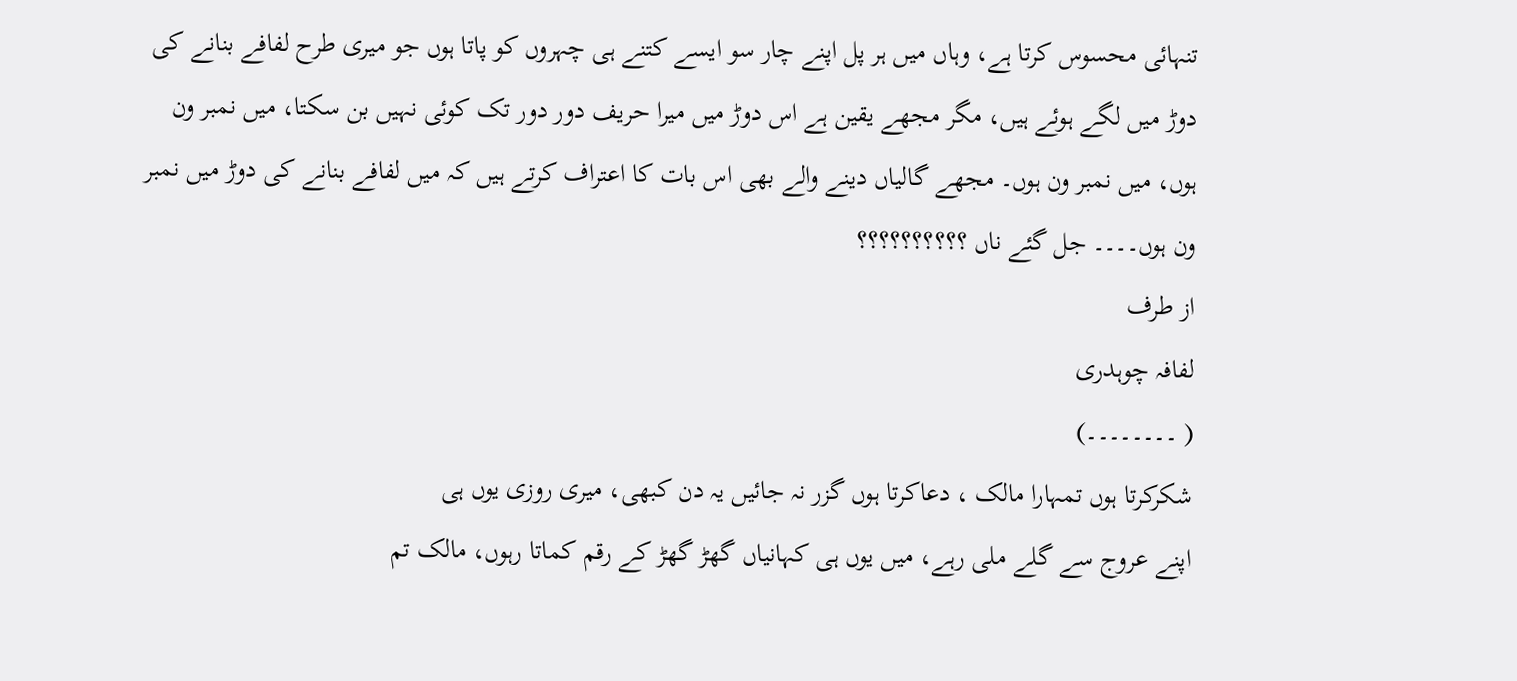تنہائی محسوس کرتا ہے، وہاں میں ہر پل اپنے چار سو ایسے کتنے ہی چہروں کو پاتا ہوں جو میری طرح لفافے بنانے کی دوڑ میں لگے ہوئے ہیں، مگر مجھے یقین ہے اس دوڑ میں میرا حریف دور دور تک کوئی نہیں بن سکتا، میں نمبر ون ہوں، میں نمبر ون ہوں۔ مجھے گالیاں دینے والے بھی اس بات کا اعتراف کرتے ہیں کہ میں لفافے بنانے کی دوڑ میں نمبر ون ہوں۔۔۔۔ جل گئے ناں ؟؟؟؟؟؟؟؟؟؟
از طرف
لفافہ چوہدری
( ۔۔۔۔۔۔۔۔)
شکرکرتا ہوں تمہارا مالک ، دعاکرتا ہوں گزر نہ جائیں یہ دن کبھی، میری روزی یوں ہی
اپنے عروج سے گلے ملی رہے، میں یوں ہی کہانیاں گھڑ گھڑ کے رقم کماتا رہوں، مالک تم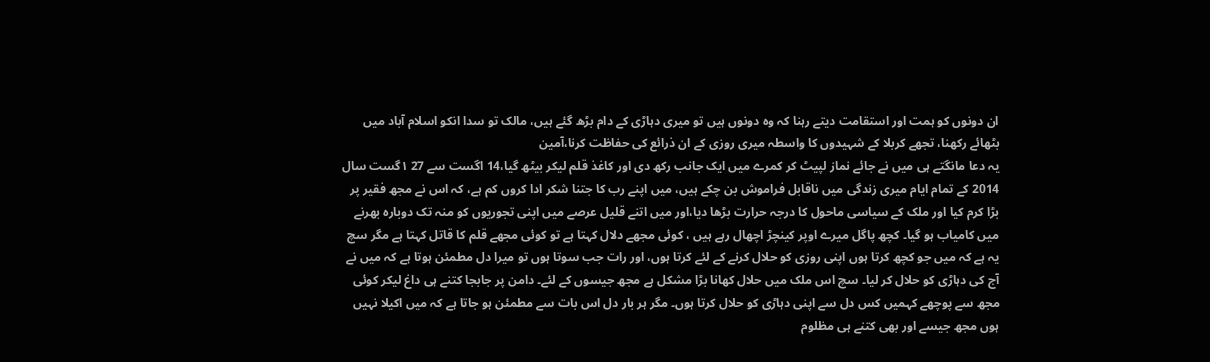ان دونوں کو ہمت اور استقامت دیتے رہنا کہ وہ دونوں ہیں تو میری دہاڑی کے دام بڑھ گئے ہیں، مالک تو سدا انکو اسلام آباد میں بٹھائے رکھنا، تجھے کربلا کے شہیدوں کا واسطہ میری روزی کے ان ذرائع کی حفاظت کرنا،آمین
یہ دعا مانگتے ہی میں نے جائے نماز لپیٹ کر کمرے میں ایک جانب رکھ دی اور کاغذ قلم لیکر بیٹھ گیا،14 اگست سے 27 ۱گست سال 2014 کے تمام ایام میری زندگی میں ناقابل فراموش بن چکے ہیں، میں اپنے رب کا جتنا شکر ادا کروں کم ہے، کہ اس نے مجھ فقیر پر بڑا کرم کیا اور ملک کے سیاسی ماحول کا درجہ حرارت بڑھا دیا،اور میں اتنے قلیل عرصے میں اپنی تجوریوں کو منہ تک دوبارہ بھرنے میں کامیاب ہو گیا۔ کچھ پاگل میرے اوپر کینچڑ اچھال رہے ہیں ، کوئی مجھے دلال کہتا ہے تو کوئی مجھے قلم کا قاتل کہتا ہے مگر سچ یہ ہے کہ میں جو کچھ کرتا ہوں اپنی روزی کو حلال کرنے کے لئے کرتا ہوں، اور رات جب سوتا ہوں تو میرا دل مطمئن ہوتا ہے کہ میں نے آج کی دہاڑی کو حلال کر لیا۔ سچ اس ملک میں حلال کھانا بڑا مشکل ہے مجھ جیسوں کے لئے۔ دامن پر جابجا کتنے ہی داغ لیکر کوئی مجھ سے پوچھے کہمیں کس دل سے اپنی دہاڑی کو حلال کرتا ہوں۔ مگر ہر بار دل اس بات سے مطمئن ہو جاتا ہے کہ میں اکیلا نہیں ہوں مجھ جیسے اور بھی کتنے ہی مظلوم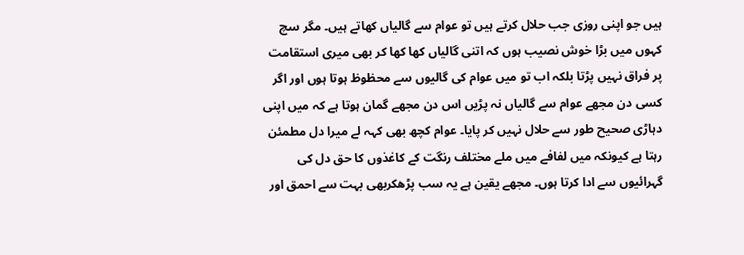ہیں جو اپنی روزی جب حلال کرتے ہیں تو عوام سے گالیاں کھاتے ہیں۔ مگر سچ کہوں میں بڑا خوش نصیب ہوں کہ اتنی گالیاں کھا کھا کر بھی میری استقامت پر فراق نہیں پڑتا بلکہ اب تو میں عوام کی گالیوں سے محظوظ ہوتا ہوں اور اگر کسی دن مجھے عوام سے گالیاں نہ پڑیں اس دن مجھے گمان ہوتا ہے کہ میں اپنی دہاڑی صحیح طور سے حلال نہیں کر پایا۔ عوام کچھ بھی کہہ لے میرا دل مطمئن رہتا ہے کیونکہ میں لفافے میں ملے مختلف رنگت کے کاغذوں کا حق دل کی گہرائیوں سے ادا کرتا ہوں۔ مجھے یقین ہے یہ سب پڑھکربھی بہت سے احمق اور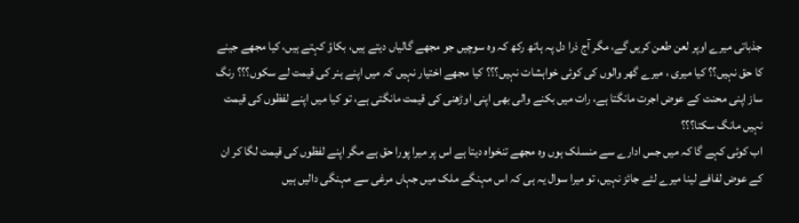جذباتی میرے اوپر لعن طعن کریں گے، مگر آج ذرا دل پہ ہاتھ رکھ کہ وہ سوچیں جو مجھے گالیاں دیتے ہیں، بکاؤ کہتے ہیں، کیا مجھے جینے کا حق نہیں؟؟ کیا میری ، میرے گھر والوں کی کوئی خواہشات نہیں؟؟؟ کیا مجھے اختیار نہیں کہ میں اپنے ہنر کی قیمت لے سکوں؟؟؟ رنگ ساز اپنی محنت کے عوض اجرت مانگتا ہے، رات میں بکنے والی بھی اپنی اوڑھنی کی قیمت مانگتی ہے، تو کیا میں اپنے لفظوں کی قیمت نہیں مانگ سکتا؟؟؟
اب کوئی کہے گا کہ میں جس ادارے سے منسلک ہوں وہ مجھے تنخواہ دیتا ہے اس پر میرا پورا حق ہے مگر اپنے لفظوں کی قیمت لگا کر ان کے عوض لفافے لینا میرے لئے جائز نہیں، تو میرا سوال یہ ہی کہ اس مہنگے ملک میں جہاں مرغی سے مہنگی دالیں ہیں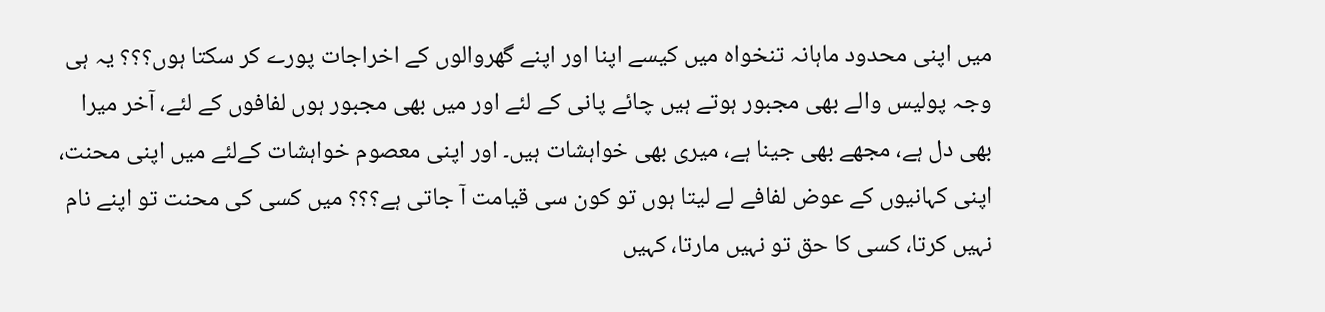میں اپنی محدود ماہانہ تنخواہ میں کیسے اپنا اور اپنے گھروالوں کے اخراجات پورے کر سکتا ہوں؟؟؟ یہ ہی وجہ پولیس والے بھی مجبور ہوتے ہیں چائے پانی کے لئے اور میں بھی مجبور ہوں لفافوں کے لئے، آخر میرا بھی دل ہے، مجھے بھی جینا ہے، میری بھی خواہشات ہیں۔ اور اپنی معصوم خواہشات کےلئے میں اپنی محنت، اپنی کہانیوں کے عوض لفافے لے لیتا ہوں تو کون سی قیامت آ جاتی ہے؟؟؟ میں کسی کی محنت تو اپنے نام نہیں کرتا، کسی کا حق تو نہیں مارتا، کہیں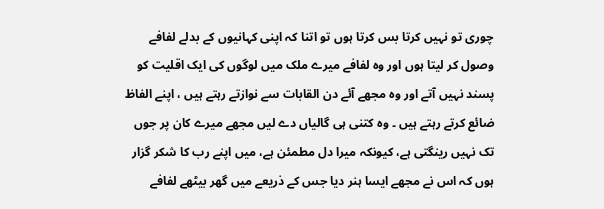چوری تو نہیں کرتا بس کرتا ہوں تو اتنا کہ اپنی کہانیوں کے بدلے لفافے وصول کر لیتا ہوں اور وہ لفافے میرے ملک میں لوگوں کی ایک اقلیت کو پسند نہیں آتے اور وہ مجھے آئے دن القابات سے نوازتے رہتے ہیں ، اپنے الفاظ ضائع کرتے رہتے ہیں ۔ وہ کتنی ہی گالیاں دے لیں مجھے میرے کان پر جوں تک نہیں رینگتی ہے، کیونکہ میرا دل مطمئن ہے، میں اپنے رب کا شکر گزار ہوں کہ اس نے مجھے ایسا ہنر دیا جس کے ذریعے میں گھر بیٹھے لفافے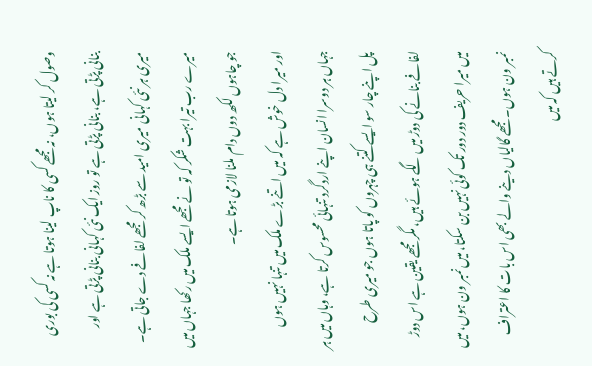وصول کر لیتا ہوں، نہ مجھے کسی کا ناپ لینا ہوتا ہے نہ کسی کی بوری بنانی پڑتی ہے، بنانی پڑتی ہے تو روز ایک نئی کہانی بنانی پڑتی ہے اور میری ہر نئی کہانی میری امید سے بڑھ کر مجھے لفافے دے جاتی ہے۔ میرے رب تیرا بہت شکر کہ تو نے مجھے ایسے ملک میں رکھا جہاں میں جو چاہوں لکھ دوں دام ملنا لازمی ہوتا ہے۔
اور میرا دل خوش ہے کہ میں اتنے بڑے ملک میں تنہا نہیں ہوں جہاں ہر دوسرا انسان اپنے اردگرد تنہائی محسوس کرتا ہے، وہاں میں ہر پل اپنے چار سو ایسے کتنے ہی چہروں کو پاتا ہوں جو میری طرح لفافے بنانے کی دوڑ میں لگے ہوئے ہیں، مگر مجھے یقین ہے اس دوڑ میں میرا حریف دور دور تک کوئی نہیں بن سکتا، میں نمبر ون ہوں، میں نمبر ون ہوں۔ مجھے گالیاں دینے والے بھی اس بات کا اعتراف کرتے ہیں کہ میں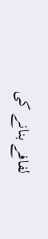لفافے بنانے کی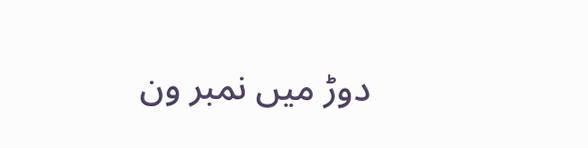دوڑ میں نمبر ون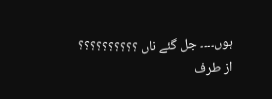ہوں۔۔۔۔ جل گئے ناں ؟؟؟؟؟؟؟؟؟؟
از طرف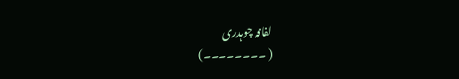لفافہ چوہدری
( ۔۔۔۔۔۔۔۔)